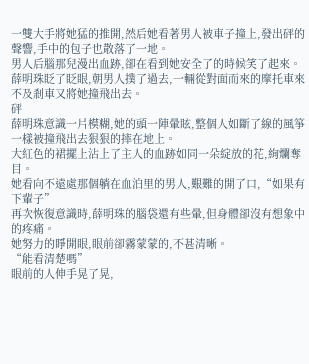一雙大手將她猛的推開,然后她看著男人被車子撞上,發出砰的聲響,手中的包子也散落了一地。
男人后腦那兒漫出血跡,卻在看到她安全了的時候笑了起來。
薛明珠眨了眨眼,朝男人撲了過去,一輛從對面而來的摩托車來不及剎車又將她撞飛出去。
砰
薛明珠意識一片模糊,她的頭一陣暈眩,整個人如斷了線的風箏一樣被撞飛出去狠狠的摔在地上。
大紅色的裙擺上沾上了主人的血跡如同一朵綻放的花,絢爛奪目。
她看向不遠處那個躺在血泊里的男人,艱難的開了口,“如果有下輩子”
再次恢復意識時,薛明珠的腦袋還有些暈,但身體卻沒有想象中的疼痛。
她努力的睜開眼,眼前卻霧蒙蒙的,不甚清晰。
“能看清楚嗎”
眼前的人伸手晃了晃,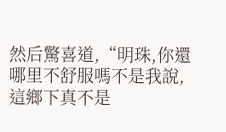然后驚喜道,“明珠,你還哪里不舒服嗎不是我說,這鄉下真不是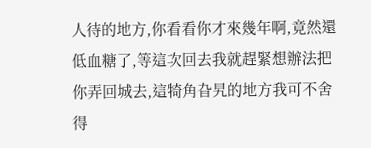人待的地方,你看看你才來幾年啊,竟然還低血糖了,等這次回去我就趕緊想辦法把你弄回城去,這犄角旮旯的地方我可不舍得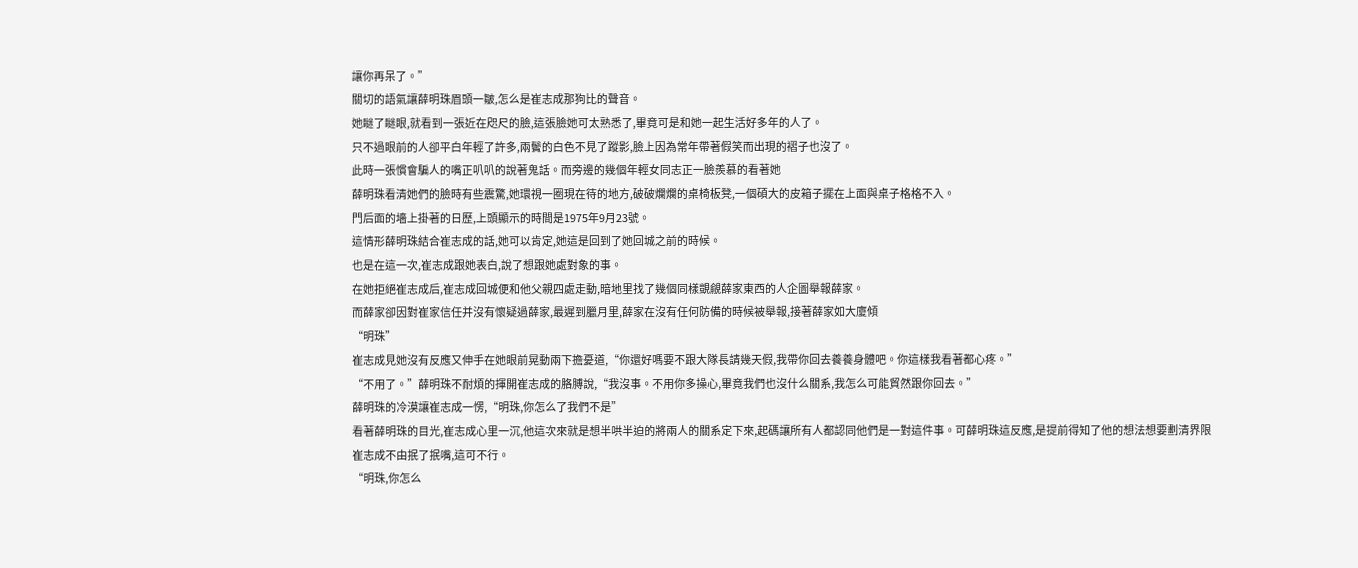讓你再呆了。”
關切的語氣讓薛明珠眉頭一皺,怎么是崔志成那狗比的聲音。
她瞇了瞇眼,就看到一張近在咫尺的臉,這張臉她可太熟悉了,畢竟可是和她一起生活好多年的人了。
只不過眼前的人卻平白年輕了許多,兩鬢的白色不見了蹤影,臉上因為常年帶著假笑而出現的褶子也沒了。
此時一張慣會騙人的嘴正叭叭的說著鬼話。而旁邊的幾個年輕女同志正一臉羨慕的看著她
薛明珠看清她們的臉時有些震驚,她環視一圈現在待的地方,破破爛爛的桌椅板凳,一個碩大的皮箱子擺在上面與桌子格格不入。
門后面的墻上掛著的日歷,上頭顯示的時間是1975年9月23號。
這情形薛明珠結合崔志成的話,她可以肯定,她這是回到了她回城之前的時候。
也是在這一次,崔志成跟她表白,說了想跟她處對象的事。
在她拒絕崔志成后,崔志成回城便和他父親四處走動,暗地里找了幾個同樣覬覦薛家東西的人企圖舉報薛家。
而薛家卻因對崔家信任并沒有懷疑過薛家,最遲到臘月里,薛家在沒有任何防備的時候被舉報,接著薛家如大廈傾
“明珠”
崔志成見她沒有反應又伸手在她眼前晃動兩下擔憂道,“你還好嗎要不跟大隊長請幾天假,我帶你回去養養身體吧。你這樣我看著都心疼。”
“不用了。”薛明珠不耐煩的揮開崔志成的胳膊說,“我沒事。不用你多操心,畢竟我們也沒什么關系,我怎么可能貿然跟你回去。”
薛明珠的冷漠讓崔志成一愣,“明珠,你怎么了我們不是”
看著薛明珠的目光,崔志成心里一沉,他這次來就是想半哄半迫的將兩人的關系定下來,起碼讓所有人都認同他們是一對這件事。可薛明珠這反應,是提前得知了他的想法想要劃清界限
崔志成不由抿了抿嘴,這可不行。
“明珠,你怎么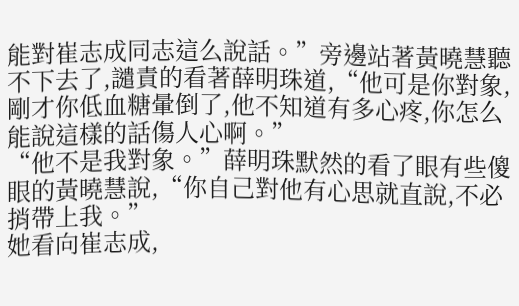能對崔志成同志這么說話。”旁邊站著黃曉慧聽不下去了,譴責的看著薛明珠道,“他可是你對象,剛才你低血糖暈倒了,他不知道有多心疼,你怎么能說這樣的話傷人心啊。”
“他不是我對象。”薛明珠默然的看了眼有些傻眼的黃曉慧說,“你自己對他有心思就直說,不必捎帶上我。”
她看向崔志成,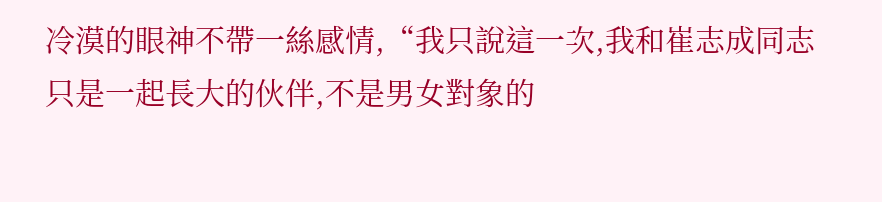冷漠的眼神不帶一絲感情,“我只說這一次,我和崔志成同志只是一起長大的伙伴,不是男女對象的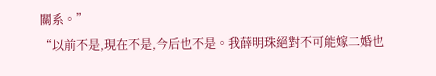關系。”
“以前不是,現在不是,今后也不是。我薛明珠絕對不可能嫁二婚也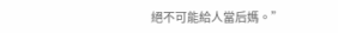絕不可能給人當后媽。”